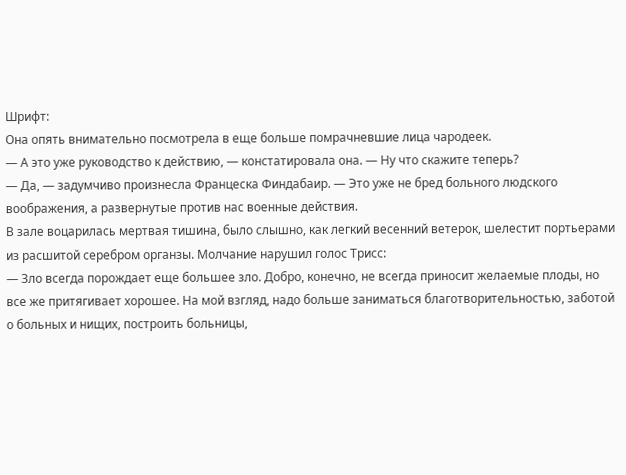Шрифт:
Она опять внимательно посмотрела в еще больше помрачневшие лица чародеек.
— А это уже руководство к действию, — констатировала она. — Ну что скажите теперь?
— Да, — задумчиво произнесла Францеска Финдабаир. — Это уже не бред больного людского воображения, а развернутые против нас военные действия.
В зале воцарилась мертвая тишина, было слышно, как легкий весенний ветерок, шелестит портьерами из расшитой серебром органзы. Молчание нарушил голос Трисс:
— Зло всегда порождает еще большее зло. Добро, конечно, не всегда приносит желаемые плоды, но все же притягивает хорошее. На мой взгляд, надо больше заниматься благотворительностью, заботой о больных и нищих, построить больницы,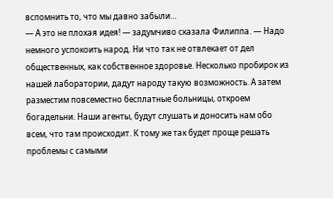вспомнить то, что мы давно забыли…
— А это не плохая идея! — задумчиво сказала Филиппа. — Надо немного успокоить народ. Ни что так не отвлекает от дел общественных, как собственное здоровье. Несколько пробирок из нашей лаборатории, дадут народу такую возможность. А затем разместим повсеместно бесплатные больницы, откроем богадельни. Наши агенты, будут слушать и доносить нам обо всем, что там происходит. К тому же так будет проще решать проблемы с самыми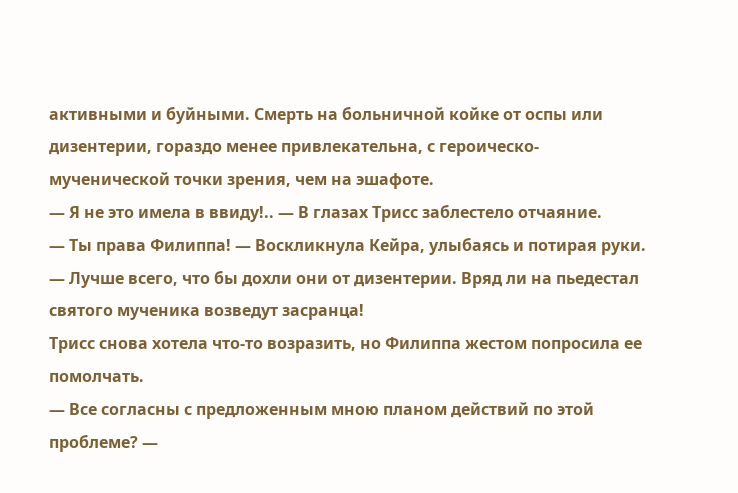активными и буйными. Смерть на больничной койке от оспы или дизентерии, гораздо менее привлекательна, с героическо-мученической точки зрения, чем на эшафоте.
— Я не это имела в ввиду!.. — В глазах Трисс заблестело отчаяние.
— Ты права Филиппа! — Воскликнула Кейра, улыбаясь и потирая руки. — Лучше всего, что бы дохли они от дизентерии. Вряд ли на пьедестал святого мученика возведут засранца!
Трисс снова хотела что-то возразить, но Филиппа жестом попросила ее помолчать.
— Все согласны с предложенным мною планом действий по этой проблеме? —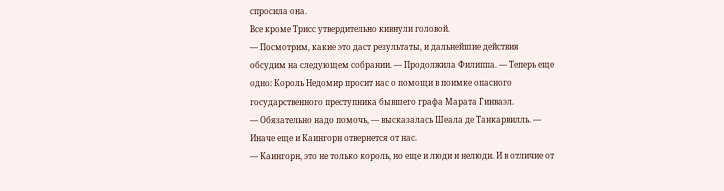спросила она.
Все кроме Трисс утвердительно кивнули головой.
— Посмотрим, какие это даст результаты, и дальнейшие действия обсудим на следующем собрании. — Продолжила Филиппа. — Теперь еще одно: Король Недомир просит нас о помощи в поимке опасного государственного преступника бывшего графа Марата Гинваэл.
— Обязательно надо помочь, — высказалась Шеала де Танкарвилль. — Иначе еще и Каингорн отвернется от нас.
— Каингорн, это не только король, но еще и люди и нелюди. И в отличие от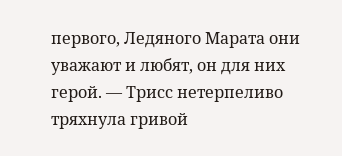первого, Ледяного Марата они уважают и любят, он для них герой. — Трисс нетерпеливо тряхнула гривой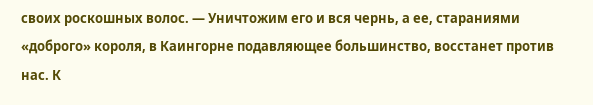своих роскошных волос. — Уничтожим его и вся чернь, а ее, стараниями «доброго» короля, в Каингорне подавляющее большинство, восстанет против нас. К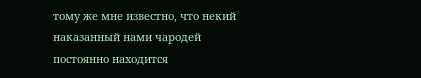тому же мне известно, что некий наказанный нами чародей постоянно находится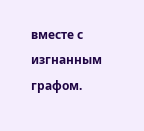вместе с изгнанным графом.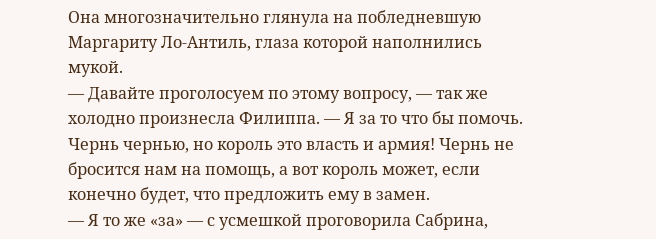Она многозначительно глянула на побледневшую Маргариту Ло-Антиль, глаза которой наполнились мукой.
— Давайте проголосуем по этому вопросу, — так же холодно произнесла Филиппа. — Я за то что бы помочь. Чернь чернью, но король это власть и армия! Чернь не бросится нам на помощь, а вот король может, если конечно будет, что предложить ему в замен.
— Я то же «за» — с усмешкой проговорила Сабрина,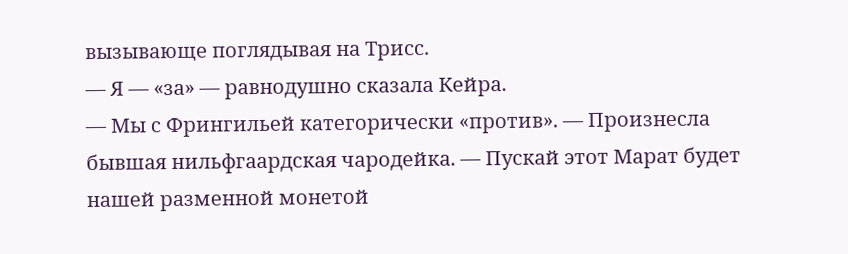вызывающе поглядывая на Трисс.
— Я — «за» — равнодушно сказала Кейра.
— Мы с Фрингильей категорически «против». — Произнесла бывшая нильфгаардская чародейка. — Пускай этот Марат будет нашей разменной монетой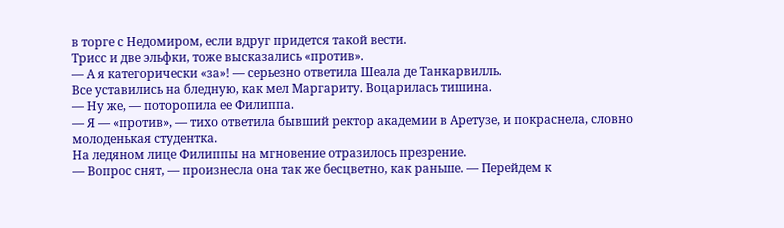в торге с Недомиром, если вдруг придется такой вести.
Трисс и две эльфки, тоже высказались «против».
— А я категорически «за»! — серьезно ответила Шеала де Танкарвилль.
Все уставились на бледную, как мел Маргариту. Воцарилась тишина.
— Ну же, — поторопила ее Филиппа.
— Я — «против», — тихо ответила бывший ректор академии в Аретузе, и покраснела, словно молоденькая студентка.
На ледяном лице Филиппы на мгновение отразилось презрение.
— Вопрос снят, — произнесла она так же бесцветно, как раньше. — Перейдем к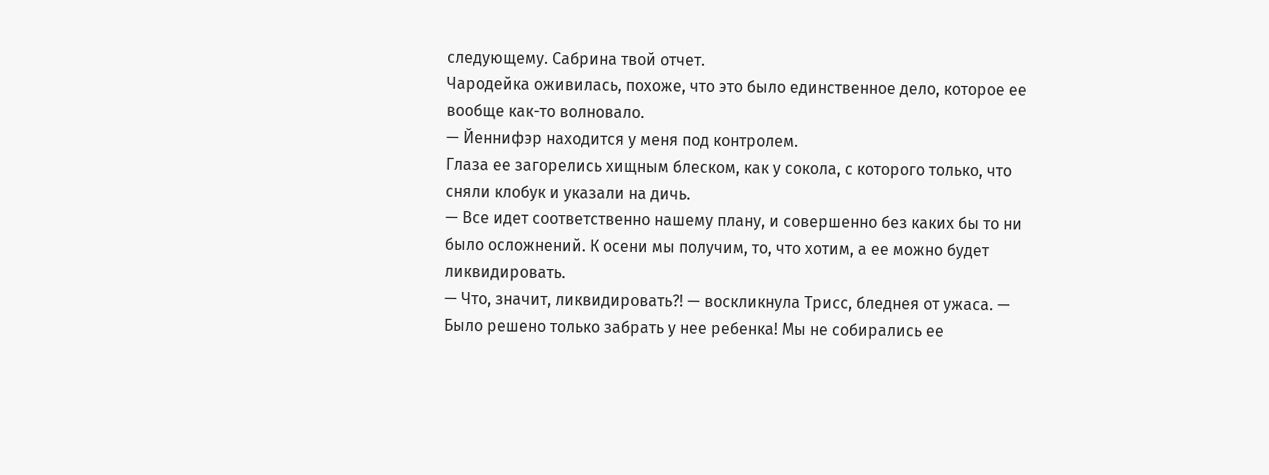следующему. Сабрина твой отчет.
Чародейка оживилась, похоже, что это было единственное дело, которое ее вообще как-то волновало.
— Йеннифэр находится у меня под контролем.
Глаза ее загорелись хищным блеском, как у сокола, с которого только, что сняли клобук и указали на дичь.
— Все идет соответственно нашему плану, и совершенно без каких бы то ни было осложнений. К осени мы получим, то, что хотим, а ее можно будет ликвидировать.
— Что, значит, ликвидировать?! — воскликнула Трисс, бледнея от ужаса. — Было решено только забрать у нее ребенка! Мы не собирались ее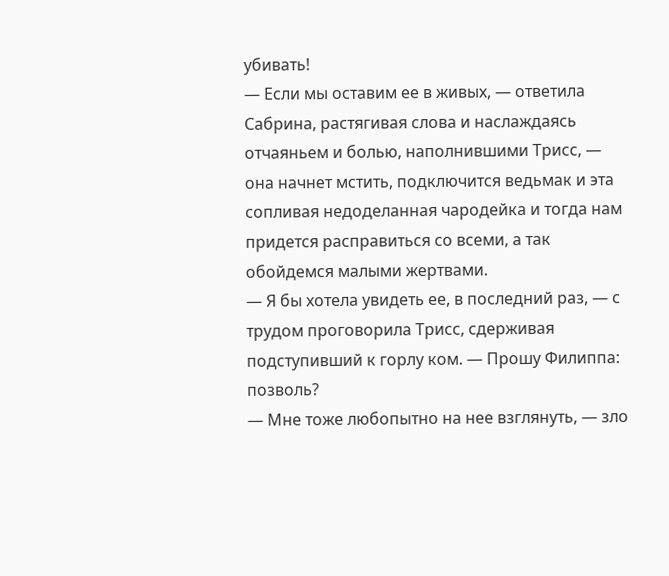убивать!
— Если мы оставим ее в живых, — ответила Сабрина, растягивая слова и наслаждаясь отчаяньем и болью, наполнившими Трисс, — она начнет мстить, подключится ведьмак и эта сопливая недоделанная чародейка и тогда нам придется расправиться со всеми, а так обойдемся малыми жертвами.
— Я бы хотела увидеть ее, в последний раз, — с трудом проговорила Трисс, сдерживая подступивший к горлу ком. — Прошу Филиппа: позволь?
— Мне тоже любопытно на нее взглянуть, — зло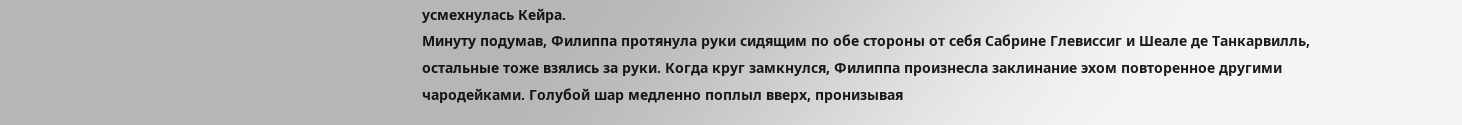усмехнулась Кейра.
Минуту подумав, Филиппа протянула руки сидящим по обе стороны от себя Сабрине Глевиссиг и Шеале де Танкарвилль, остальные тоже взялись за руки. Когда круг замкнулся, Филиппа произнесла заклинание эхом повторенное другими чародейками. Голубой шар медленно поплыл вверх, пронизывая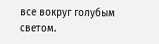все вокруг голубым светом.